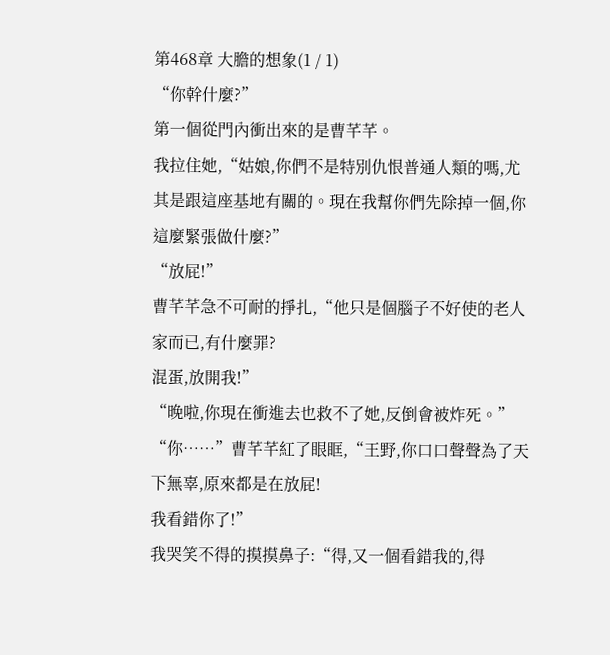第468章 大膽的想象(1 / 1)
“你幹什麼?”
第一個從門內衝出來的是曹芊芊。
我拉住她,“姑娘,你們不是特別仇恨普通人類的嗎,尤其是跟這座基地有關的。現在我幫你們先除掉一個,你這麼緊張做什麼?”
“放屁!”
曹芊芊急不可耐的掙扎,“他只是個腦子不好使的老人家而已,有什麼罪?
混蛋,放開我!”
“晚啦,你現在衝進去也救不了她,反倒會被炸死。”
“你……”曹芊芊紅了眼眶,“王野,你口口聲聲為了天下無辜,原來都是在放屁!
我看錯你了!”
我哭笑不得的摸摸鼻子:“得,又一個看錯我的,得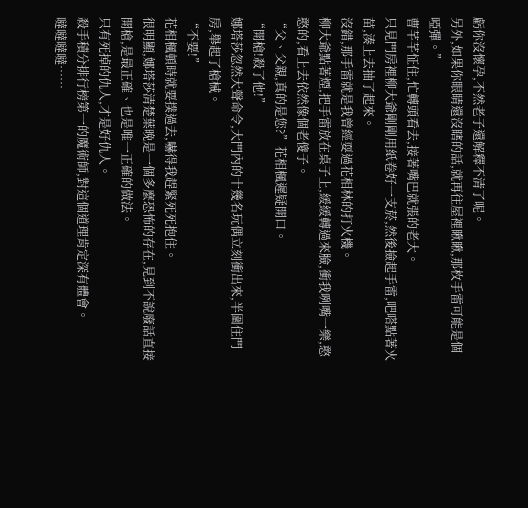虧你沒懷孕,不然老子還解釋不清了呢。
另外,如果你眼睛還沒瞎的話,就再往屋裡瞅瞅,那枚手雷可能是個啞彈。”
曹芊芊怔住,忙轉頭看去,接著嘴巴就張的老大。
只見門房裡柳大爺剛剛用紙卷好一支菸,然後撿起手雷,吧嗒點著火苗,湊上去抽了起來。
沒錯,那手雷就是我曾經耍過花相林的打火機。
柳大爺點著煙,把手雷放在桌子上,緩緩轉過來臉,衝我咧嘴一樂,憨憨的,看上去依然像個老傻子。
“父、父親,真的是您?”花相楓遲疑開口。
“開槍!殺了他!”
娜塔莎忽然大聲命令,大門內的十幾名玩偶立刻衝出來,半圍住門房,舉起了槍械。
“不要!”
花相楓頓時就要撲過去,嚇得我趕緊死死抱住。
很明顯,娜塔莎清楚葉晚是一個多麼恐怖的存在,見到不說廢話直接開槍,是最正確、也是唯一正確的做法。
只有死掉的仇人,才是好仇人。
殺手積分排行榜第一的魔術師,對這個道理肯定深有體會。
噠噠噠噠……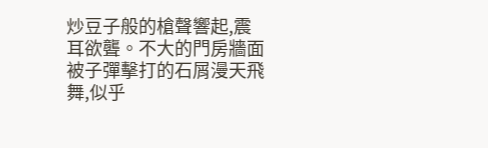炒豆子般的槍聲響起,震耳欲聾。不大的門房牆面被子彈擊打的石屑漫天飛舞,似乎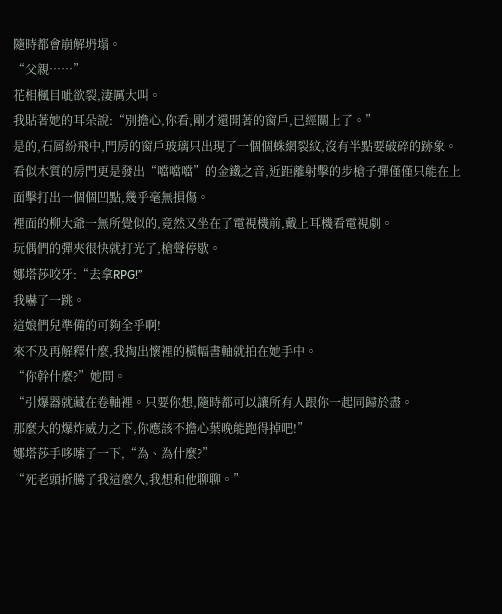隨時都會崩解坍塌。
“父親……”
花相楓目呲欲裂,淒厲大叫。
我貼著她的耳朵說:“別擔心,你看,剛才還開著的窗戶,已經關上了。”
是的,石屑紛飛中,門房的窗戶玻璃只出現了一個個蛛網裂紋,沒有半點要破碎的跡象。
看似木質的房門更是發出“噹噹噹”的金鐵之音,近距離射擊的步槍子彈僅僅只能在上面擊打出一個個凹點,幾乎毫無損傷。
裡面的柳大爺一無所覺似的,竟然又坐在了電視機前,戴上耳機看電視劇。
玩偶們的彈夾很快就打光了,槍聲停歇。
娜塔莎咬牙:“去拿RPG!”
我嚇了一跳。
這娘們兒準備的可夠全乎啊!
來不及再解釋什麼,我掏出懷裡的橫幅書軸就拍在她手中。
“你幹什麼?”她問。
“引爆器就藏在卷軸裡。只要你想,隨時都可以讓所有人跟你一起同歸於盡。
那麼大的爆炸威力之下,你應該不擔心葉晚能跑得掉吧!”
娜塔莎手哆嗦了一下,“為、為什麼?”
“死老頭折騰了我這麼久,我想和他聊聊。”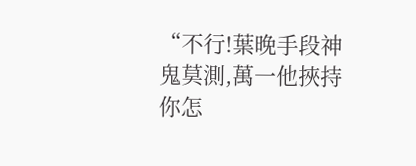“不行!葉晚手段神鬼莫測,萬一他挾持你怎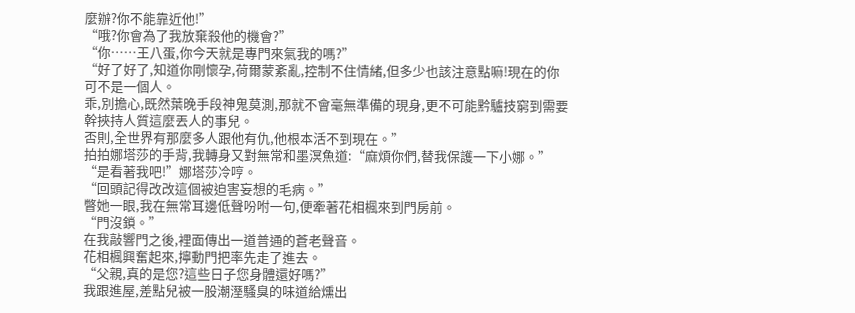麼辦?你不能靠近他!”
“哦?你會為了我放棄殺他的機會?”
“你……王八蛋,你今天就是專門來氣我的嗎?”
“好了好了,知道你剛懷孕,荷爾蒙紊亂,控制不住情緒,但多少也該注意點嘛!現在的你可不是一個人。
乖,別擔心,既然葉晚手段神鬼莫測,那就不會毫無準備的現身,更不可能黔驢技窮到需要幹挾持人質這麼丟人的事兒。
否則,全世界有那麼多人跟他有仇,他根本活不到現在。”
拍拍娜塔莎的手背,我轉身又對無常和墨溟魚道:“麻煩你們,替我保護一下小娜。”
“是看著我吧!”娜塔莎冷哼。
“回頭記得改改這個被迫害妄想的毛病。”
瞥她一眼,我在無常耳邊低聲吩咐一句,便牽著花相楓來到門房前。
“門沒鎖。”
在我敲響門之後,裡面傳出一道普通的蒼老聲音。
花相楓興奮起來,擰動門把率先走了進去。
“父親,真的是您?這些日子您身體還好嗎?”
我跟進屋,差點兒被一股潮溼騷臭的味道給燻出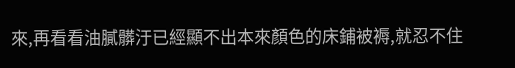來,再看看油膩髒汙已經顯不出本來顏色的床鋪被褥,就忍不住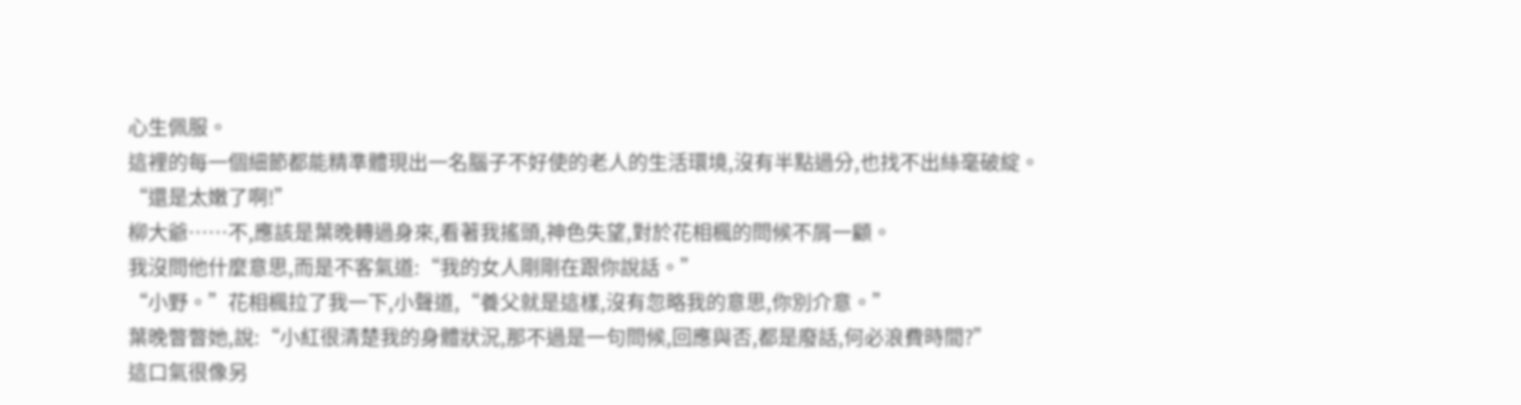心生佩服。
這裡的每一個細節都能精準體現出一名腦子不好使的老人的生活環境,沒有半點過分,也找不出絲毫破綻。
“還是太嫩了啊!”
柳大爺……不,應該是葉晚轉過身來,看著我搖頭,神色失望,對於花相楓的問候不屑一顧。
我沒問他什麼意思,而是不客氣道:“我的女人剛剛在跟你說話。”
“小野。”花相楓拉了我一下,小聲道,“養父就是這樣,沒有忽略我的意思,你別介意。”
葉晚瞥瞥她,說:“小紅很清楚我的身體狀況,那不過是一句問候,回應與否,都是廢話,何必浪費時間?”
這口氣很像另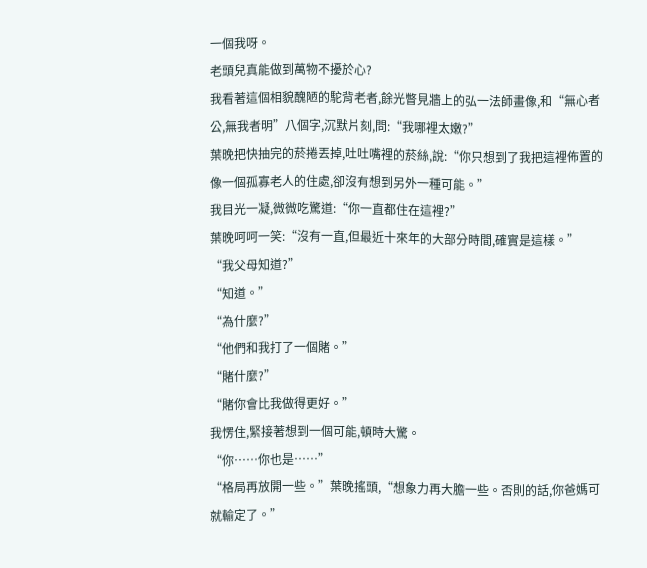一個我呀。
老頭兒真能做到萬物不擾於心?
我看著這個相貌醜陋的駝背老者,餘光瞥見牆上的弘一法師畫像,和“無心者公,無我者明”八個字,沉默片刻,問:“我哪裡太嫩?”
葉晚把快抽完的菸捲丟掉,吐吐嘴裡的菸絲,說:“你只想到了我把這裡佈置的像一個孤寡老人的住處,卻沒有想到另外一種可能。”
我目光一凝,微微吃驚道:“你一直都住在這裡?”
葉晚呵呵一笑:“沒有一直,但最近十來年的大部分時間,確實是這樣。”
“我父母知道?”
“知道。”
“為什麼?”
“他們和我打了一個賭。”
“賭什麼?”
“賭你會比我做得更好。”
我愣住,緊接著想到一個可能,頓時大驚。
“你……你也是……”
“格局再放開一些。”葉晚搖頭,“想象力再大膽一些。否則的話,你爸媽可就輸定了。”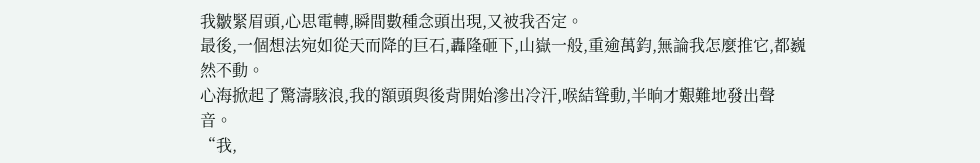我皺緊眉頭,心思電轉,瞬間數種念頭出現,又被我否定。
最後,一個想法宛如從天而降的巨石,轟隆砸下,山嶽一般,重逾萬鈞,無論我怎麼推它,都巍然不動。
心海掀起了驚濤駭浪,我的額頭與後背開始滲出冷汗,喉結聳動,半晌才艱難地發出聲音。
“我,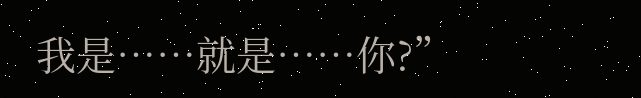我是……就是……你?”